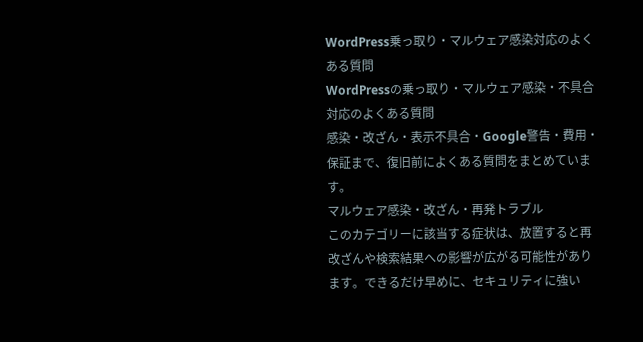WordPress乗っ取り・マルウェア感染対応のよくある質問
WordPressの乗っ取り・マルウェア感染・不具合対応のよくある質問
感染・改ざん・表示不具合・Google警告・費用・保証まで、復旧前によくある質問をまとめています。
マルウェア感染・改ざん・再発トラブル
このカテゴリーに該当する症状は、放置すると再改ざんや検索結果への影響が広がる可能性があります。できるだけ早めに、セキュリティに強い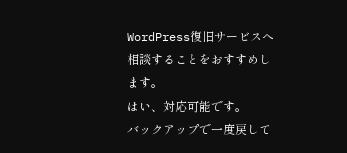WordPress復旧サービスへ相談することをおすすめします。
はい、対応可能です。
バックアップで一度戻して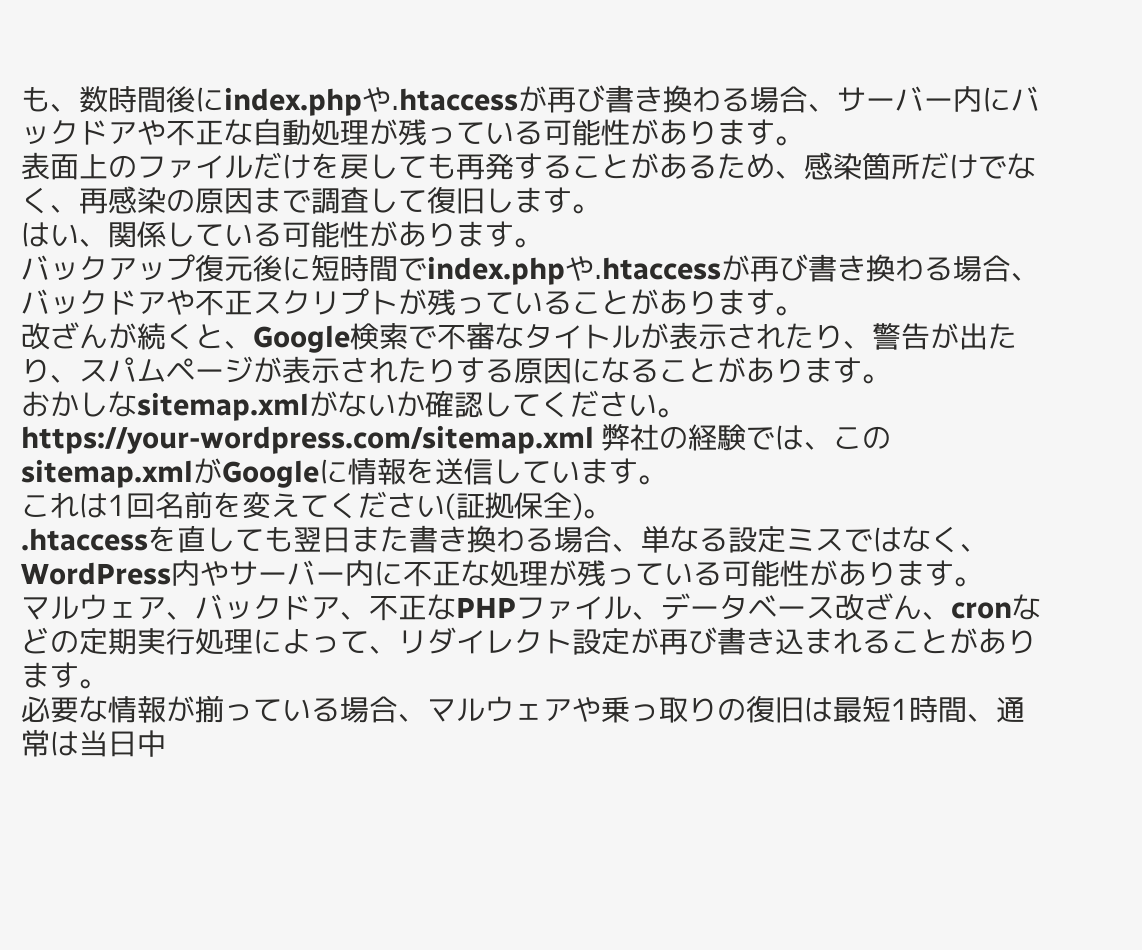も、数時間後にindex.phpや.htaccessが再び書き換わる場合、サーバー内にバックドアや不正な自動処理が残っている可能性があります。
表面上のファイルだけを戻しても再発することがあるため、感染箇所だけでなく、再感染の原因まで調査して復旧します。
はい、関係している可能性があります。
バックアップ復元後に短時間でindex.phpや.htaccessが再び書き換わる場合、バックドアや不正スクリプトが残っていることがあります。
改ざんが続くと、Google検索で不審なタイトルが表示されたり、警告が出たり、スパムページが表示されたりする原因になることがあります。
おかしなsitemap.xmlがないか確認してください。
https://your-wordpress.com/sitemap.xml 弊社の経験では、このsitemap.xmlがGoogleに情報を送信しています。
これは1回名前を変えてください(証拠保全)。
.htaccessを直しても翌日また書き換わる場合、単なる設定ミスではなく、WordPress内やサーバー内に不正な処理が残っている可能性があります。
マルウェア、バックドア、不正なPHPファイル、データベース改ざん、cronなどの定期実行処理によって、リダイレクト設定が再び書き込まれることがあります。
必要な情報が揃っている場合、マルウェアや乗っ取りの復旧は最短1時間、通常は当日中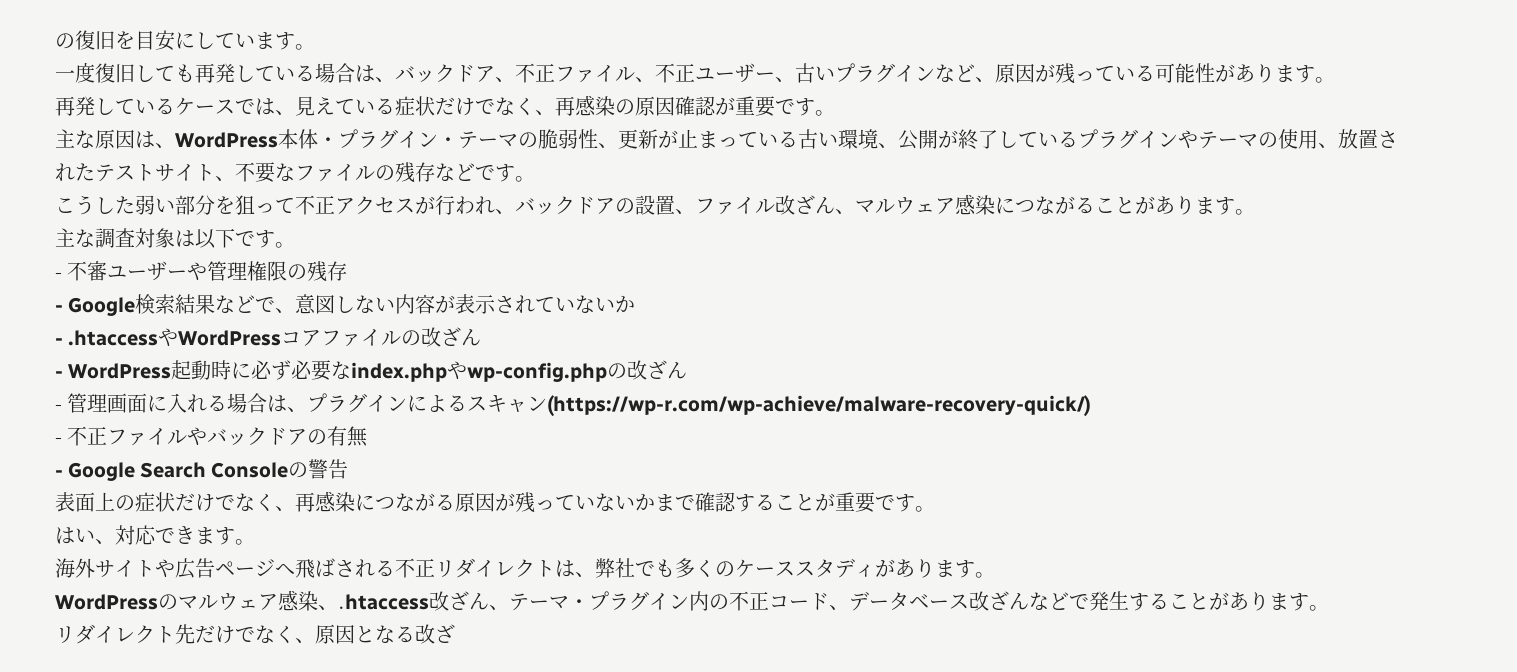の復旧を目安にしています。
一度復旧しても再発している場合は、バックドア、不正ファイル、不正ユーザー、古いプラグインなど、原因が残っている可能性があります。
再発しているケースでは、見えている症状だけでなく、再感染の原因確認が重要です。
主な原因は、WordPress本体・プラグイン・テーマの脆弱性、更新が止まっている古い環境、公開が終了しているプラグインやテーマの使用、放置されたテストサイト、不要なファイルの残存などです。
こうした弱い部分を狙って不正アクセスが行われ、バックドアの設置、ファイル改ざん、マルウェア感染につながることがあります。
主な調査対象は以下です。
- 不審ユーザーや管理権限の残存
- Google検索結果などで、意図しない内容が表示されていないか
- .htaccessやWordPressコアファイルの改ざん
- WordPress起動時に必ず必要なindex.phpやwp-config.phpの改ざん
- 管理画面に入れる場合は、プラグインによるスキャン(https://wp-r.com/wp-achieve/malware-recovery-quick/)
- 不正ファイルやバックドアの有無
- Google Search Consoleの警告
表面上の症状だけでなく、再感染につながる原因が残っていないかまで確認することが重要です。
はい、対応できます。
海外サイトや広告ページへ飛ばされる不正リダイレクトは、弊社でも多くのケーススタディがあります。
WordPressのマルウェア感染、.htaccess改ざん、テーマ・プラグイン内の不正コード、データベース改ざんなどで発生することがあります。
リダイレクト先だけでなく、原因となる改ざ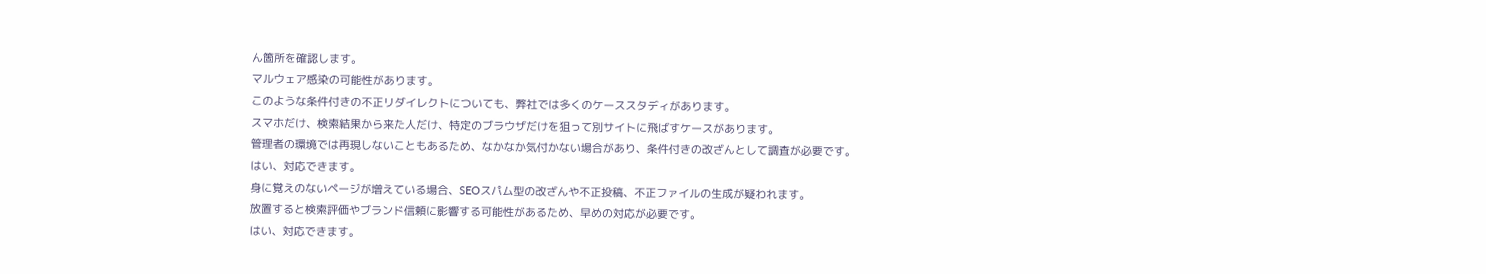ん箇所を確認します。
マルウェア感染の可能性があります。
このような条件付きの不正リダイレクトについても、弊社では多くのケーススタディがあります。
スマホだけ、検索結果から来た人だけ、特定のブラウザだけを狙って別サイトに飛ばすケースがあります。
管理者の環境では再現しないこともあるため、なかなか気付かない場合があり、条件付きの改ざんとして調査が必要です。
はい、対応できます。
身に覚えのないページが増えている場合、SEOスパム型の改ざんや不正投稿、不正ファイルの生成が疑われます。
放置すると検索評価やブランド信頼に影響する可能性があるため、早めの対応が必要です。
はい、対応できます。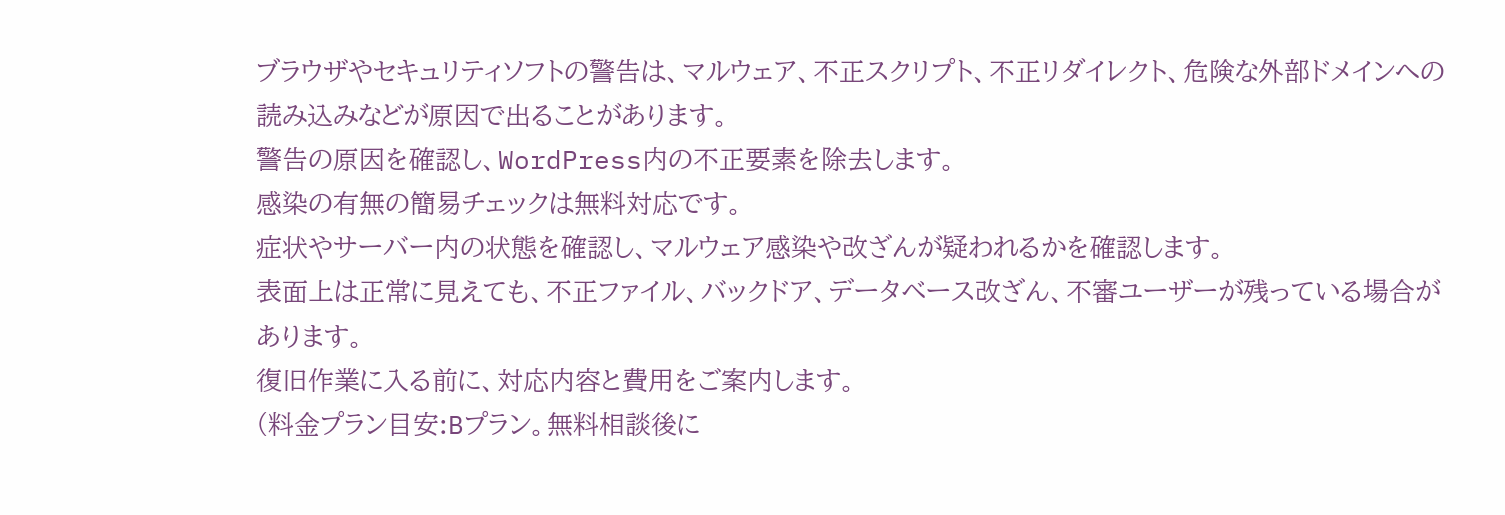ブラウザやセキュリティソフトの警告は、マルウェア、不正スクリプト、不正リダイレクト、危険な外部ドメインへの読み込みなどが原因で出ることがあります。
警告の原因を確認し、WordPress内の不正要素を除去します。
感染の有無の簡易チェックは無料対応です。
症状やサーバー内の状態を確認し、マルウェア感染や改ざんが疑われるかを確認します。
表面上は正常に見えても、不正ファイル、バックドア、データベース改ざん、不審ユーザーが残っている場合があります。
復旧作業に入る前に、対応内容と費用をご案内します。
(料金プラン目安:Bプラン。無料相談後に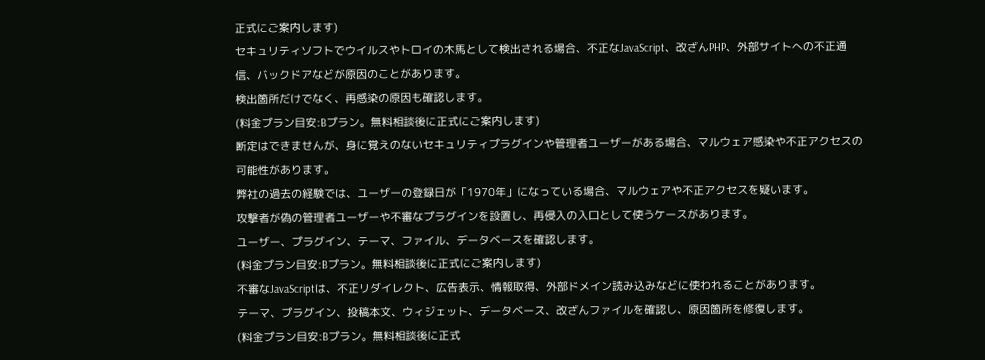正式にご案内します)
セキュリティソフトでウイルスやトロイの木馬として検出される場合、不正なJavaScript、改ざんPHP、外部サイトへの不正通信、バックドアなどが原因のことがあります。
検出箇所だけでなく、再感染の原因も確認します。
(料金プラン目安:Bプラン。無料相談後に正式にご案内します)
断定はできませんが、身に覚えのないセキュリティプラグインや管理者ユーザーがある場合、マルウェア感染や不正アクセスの可能性があります。
弊社の過去の経験では、ユーザーの登録日が「1970年」になっている場合、マルウェアや不正アクセスを疑います。
攻撃者が偽の管理者ユーザーや不審なプラグインを設置し、再侵入の入口として使うケースがあります。
ユーザー、プラグイン、テーマ、ファイル、データベースを確認します。
(料金プラン目安:Bプラン。無料相談後に正式にご案内します)
不審なJavaScriptは、不正リダイレクト、広告表示、情報取得、外部ドメイン読み込みなどに使われることがあります。
テーマ、プラグイン、投稿本文、ウィジェット、データベース、改ざんファイルを確認し、原因箇所を修復します。
(料金プラン目安:Bプラン。無料相談後に正式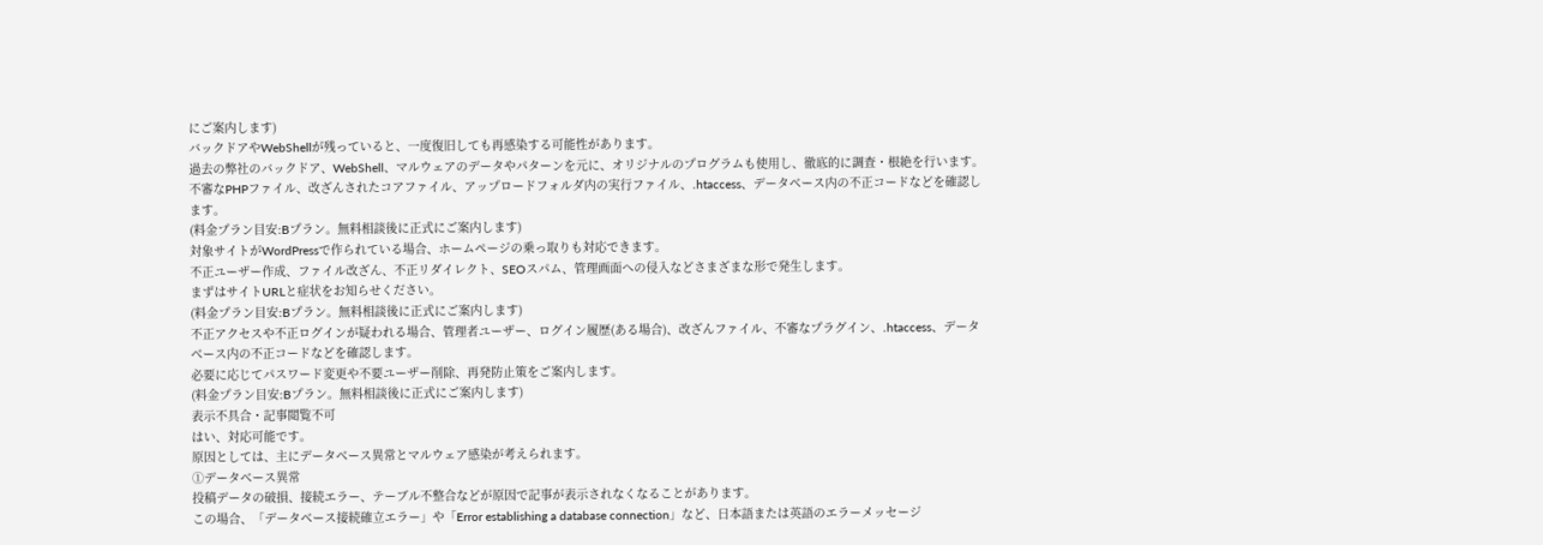にご案内します)
バックドアやWebShellが残っていると、一度復旧しても再感染する可能性があります。
過去の弊社のバックドア、WebShell、マルウェアのデータやパターンを元に、オリジナルのプログラムも使用し、徹底的に調査・根絶を行います。
不審なPHPファイル、改ざんされたコアファイル、アップロードフォルダ内の実行ファイル、.htaccess、データベース内の不正コードなどを確認します。
(料金プラン目安:Bプラン。無料相談後に正式にご案内します)
対象サイトがWordPressで作られている場合、ホームページの乗っ取りも対応できます。
不正ユーザー作成、ファイル改ざん、不正リダイレクト、SEOスパム、管理画面への侵入などさまざまな形で発生します。
まずはサイトURLと症状をお知らせください。
(料金プラン目安:Bプラン。無料相談後に正式にご案内します)
不正アクセスや不正ログインが疑われる場合、管理者ユーザー、ログイン履歴(ある場合)、改ざんファイル、不審なプラグイン、.htaccess、データベース内の不正コードなどを確認します。
必要に応じてパスワード変更や不要ユーザー削除、再発防止策をご案内します。
(料金プラン目安:Bプラン。無料相談後に正式にご案内します)
表示不具合・記事閲覧不可
はい、対応可能です。
原因としては、主にデータベース異常とマルウェア感染が考えられます。
①データベース異常
投稿データの破損、接続エラー、テーブル不整合などが原因で記事が表示されなくなることがあります。
この場合、「データベース接続確立エラー」や「Error establishing a database connection」など、日本語または英語のエラーメッセージ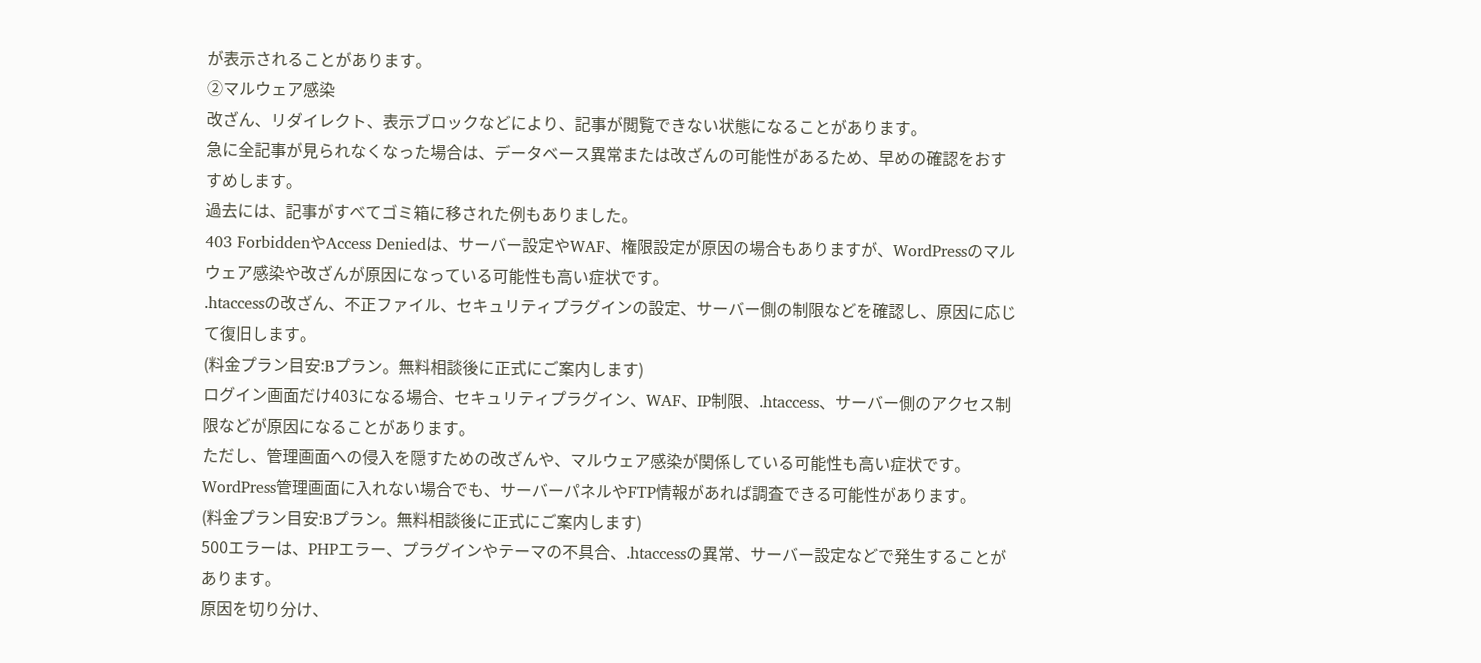が表示されることがあります。
②マルウェア感染
改ざん、リダイレクト、表示ブロックなどにより、記事が閲覧できない状態になることがあります。
急に全記事が見られなくなった場合は、データベース異常または改ざんの可能性があるため、早めの確認をおすすめします。
過去には、記事がすべてゴミ箱に移された例もありました。
403 ForbiddenやAccess Deniedは、サーバー設定やWAF、権限設定が原因の場合もありますが、WordPressのマルウェア感染や改ざんが原因になっている可能性も高い症状です。
.htaccessの改ざん、不正ファイル、セキュリティプラグインの設定、サーバー側の制限などを確認し、原因に応じて復旧します。
(料金プラン目安:Bプラン。無料相談後に正式にご案内します)
ログイン画面だけ403になる場合、セキュリティプラグイン、WAF、IP制限、.htaccess、サーバー側のアクセス制限などが原因になることがあります。
ただし、管理画面への侵入を隠すための改ざんや、マルウェア感染が関係している可能性も高い症状です。
WordPress管理画面に入れない場合でも、サーバーパネルやFTP情報があれば調査できる可能性があります。
(料金プラン目安:Bプラン。無料相談後に正式にご案内します)
500エラーは、PHPエラー、プラグインやテーマの不具合、.htaccessの異常、サーバー設定などで発生することがあります。
原因を切り分け、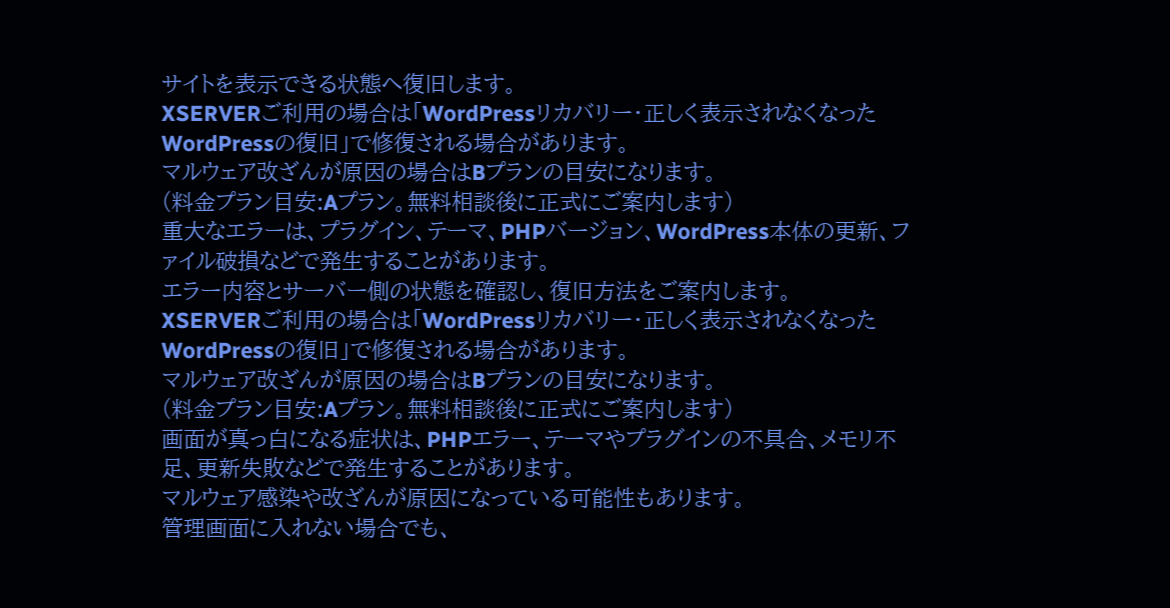サイトを表示できる状態へ復旧します。
XSERVERご利用の場合は「WordPressリカバリー・正しく表示されなくなったWordPressの復旧」で修復される場合があります。
マルウェア改ざんが原因の場合はBプランの目安になります。
(料金プラン目安:Aプラン。無料相談後に正式にご案内します)
重大なエラーは、プラグイン、テーマ、PHPバージョン、WordPress本体の更新、ファイル破損などで発生することがあります。
エラー内容とサーバー側の状態を確認し、復旧方法をご案内します。
XSERVERご利用の場合は「WordPressリカバリー・正しく表示されなくなったWordPressの復旧」で修復される場合があります。
マルウェア改ざんが原因の場合はBプランの目安になります。
(料金プラン目安:Aプラン。無料相談後に正式にご案内します)
画面が真っ白になる症状は、PHPエラー、テーマやプラグインの不具合、メモリ不足、更新失敗などで発生することがあります。
マルウェア感染や改ざんが原因になっている可能性もあります。
管理画面に入れない場合でも、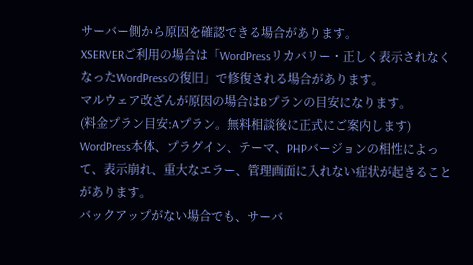サーバー側から原因を確認できる場合があります。
XSERVERご利用の場合は「WordPressリカバリー・正しく表示されなくなったWordPressの復旧」で修復される場合があります。
マルウェア改ざんが原因の場合はBプランの目安になります。
(料金プラン目安:Aプラン。無料相談後に正式にご案内します)
WordPress本体、プラグイン、テーマ、PHPバージョンの相性によって、表示崩れ、重大なエラー、管理画面に入れない症状が起きることがあります。
バックアップがない場合でも、サーバ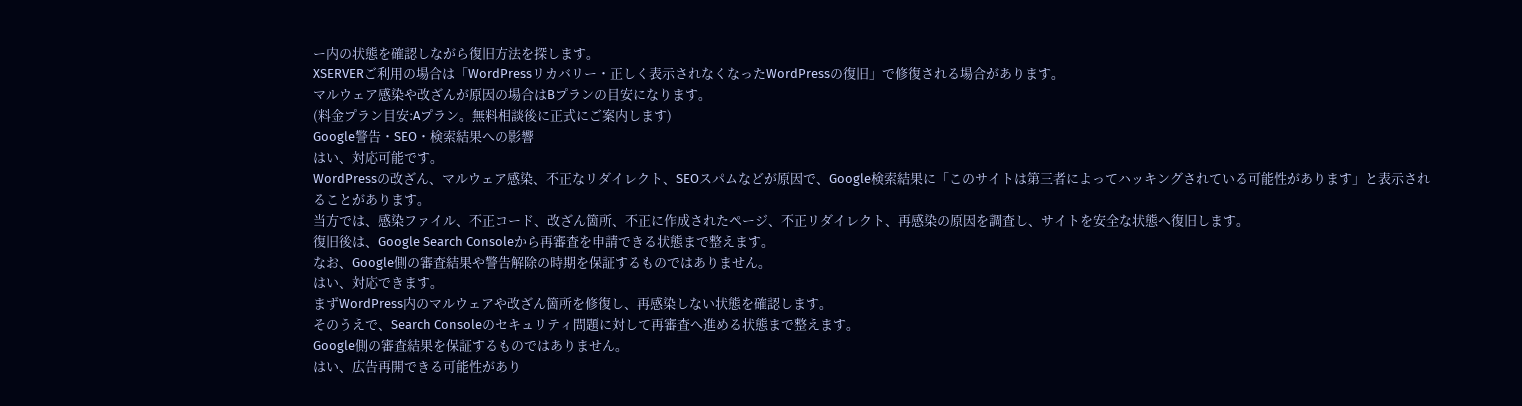ー内の状態を確認しながら復旧方法を探します。
XSERVERご利用の場合は「WordPressリカバリー・正しく表示されなくなったWordPressの復旧」で修復される場合があります。
マルウェア感染や改ざんが原因の場合はBプランの目安になります。
(料金プラン目安:Aプラン。無料相談後に正式にご案内します)
Google警告・SEO・検索結果への影響
はい、対応可能です。
WordPressの改ざん、マルウェア感染、不正なリダイレクト、SEOスパムなどが原因で、Google検索結果に「このサイトは第三者によってハッキングされている可能性があります」と表示されることがあります。
当方では、感染ファイル、不正コード、改ざん箇所、不正に作成されたページ、不正リダイレクト、再感染の原因を調査し、サイトを安全な状態へ復旧します。
復旧後は、Google Search Consoleから再審査を申請できる状態まで整えます。
なお、Google側の審査結果や警告解除の時期を保証するものではありません。
はい、対応できます。
まずWordPress内のマルウェアや改ざん箇所を修復し、再感染しない状態を確認します。
そのうえで、Search Consoleのセキュリティ問題に対して再審査へ進める状態まで整えます。
Google側の審査結果を保証するものではありません。
はい、広告再開できる可能性があり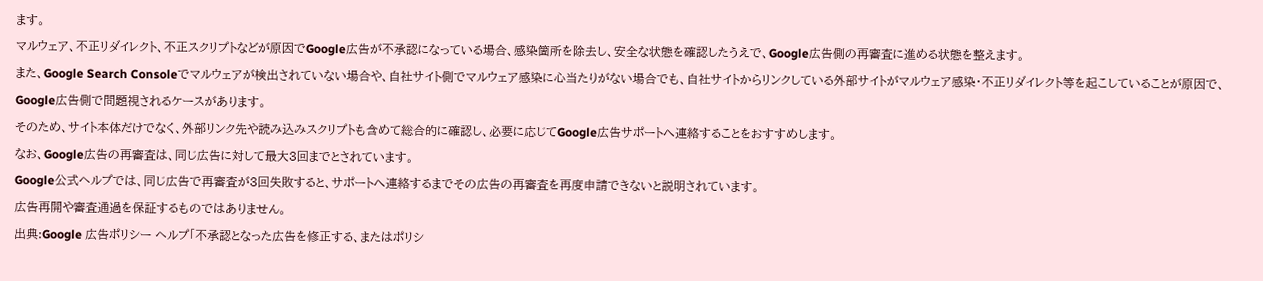ます。
マルウェア、不正リダイレクト、不正スクリプトなどが原因でGoogle広告が不承認になっている場合、感染箇所を除去し、安全な状態を確認したうえで、Google広告側の再審査に進める状態を整えます。
また、Google Search Consoleでマルウェアが検出されていない場合や、自社サイト側でマルウェア感染に心当たりがない場合でも、自社サイトからリンクしている外部サイトがマルウェア感染・不正リダイレクト等を起こしていることが原因で、Google広告側で問題視されるケースがあります。
そのため、サイト本体だけでなく、外部リンク先や読み込みスクリプトも含めて総合的に確認し、必要に応じてGoogle広告サポートへ連絡することをおすすめします。
なお、Google広告の再審査は、同じ広告に対して最大3回までとされています。
Google公式ヘルプでは、同じ広告で再審査が3回失敗すると、サポートへ連絡するまでその広告の再審査を再度申請できないと説明されています。
広告再開や審査通過を保証するものではありません。
出典:Google 広告ポリシー ヘルプ「不承認となった広告を修正する、またはポリシ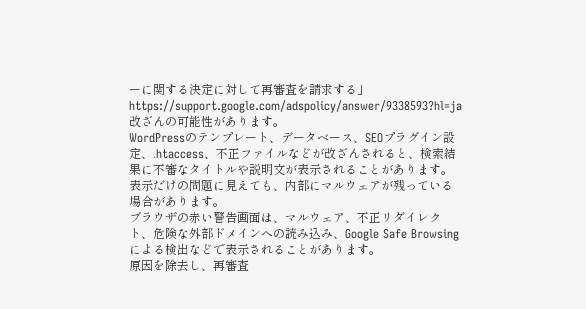ーに関する決定に対して再審査を請求する」
https://support.google.com/adspolicy/answer/9338593?hl=ja
改ざんの可能性があります。
WordPressのテンプレート、データベース、SEOプラグイン設定、.htaccess、不正ファイルなどが改ざんされると、検索結果に不審なタイトルや説明文が表示されることがあります。
表示だけの問題に見えても、内部にマルウェアが残っている場合があります。
ブラウザの赤い警告画面は、マルウェア、不正リダイレクト、危険な外部ドメインへの読み込み、Google Safe Browsingによる検出などで表示されることがあります。
原因を除去し、再審査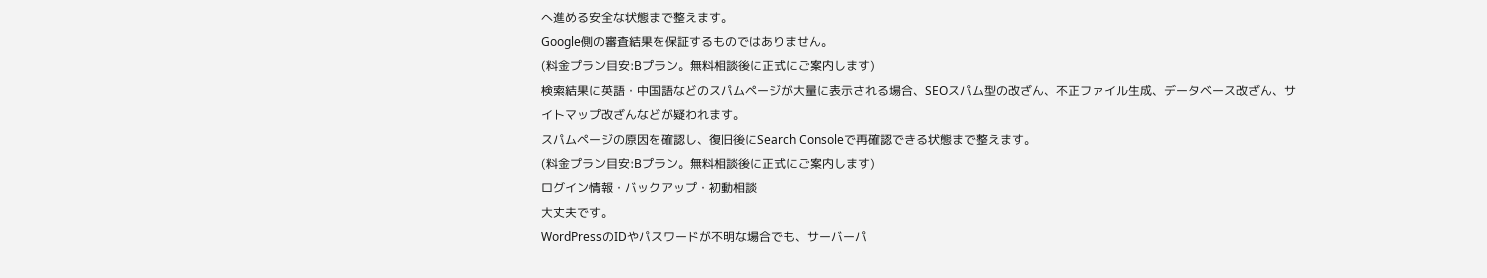へ進める安全な状態まで整えます。
Google側の審査結果を保証するものではありません。
(料金プラン目安:Bプラン。無料相談後に正式にご案内します)
検索結果に英語・中国語などのスパムページが大量に表示される場合、SEOスパム型の改ざん、不正ファイル生成、データベース改ざん、サイトマップ改ざんなどが疑われます。
スパムページの原因を確認し、復旧後にSearch Consoleで再確認できる状態まで整えます。
(料金プラン目安:Bプラン。無料相談後に正式にご案内します)
ログイン情報・バックアップ・初動相談
大丈夫です。
WordPressのIDやパスワードが不明な場合でも、サーバーパ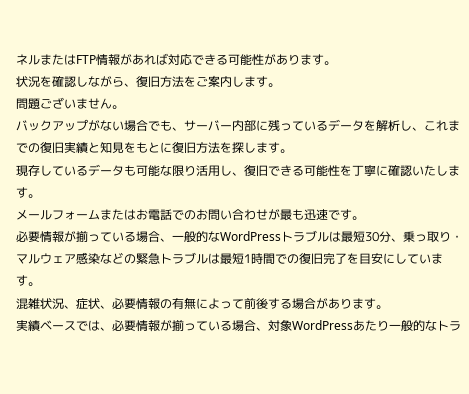ネルまたはFTP情報があれば対応できる可能性があります。
状況を確認しながら、復旧方法をご案内します。
問題ございません。
バックアップがない場合でも、サーバー内部に残っているデータを解析し、これまでの復旧実績と知見をもとに復旧方法を探します。
現存しているデータも可能な限り活用し、復旧できる可能性を丁寧に確認いたします。
メールフォームまたはお電話でのお問い合わせが最も迅速です。
必要情報が揃っている場合、一般的なWordPressトラブルは最短30分、乗っ取り・マルウェア感染などの緊急トラブルは最短1時間での復旧完了を目安にしています。
混雑状況、症状、必要情報の有無によって前後する場合があります。
実績ベースでは、必要情報が揃っている場合、対象WordPressあたり一般的なトラ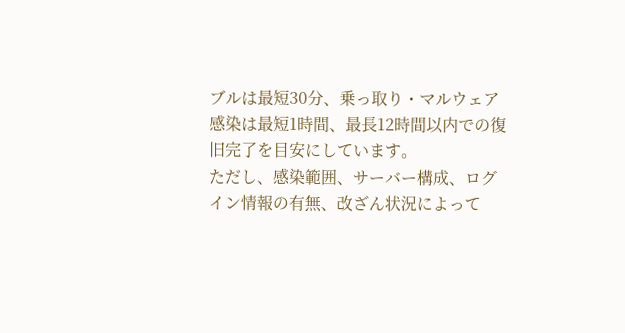ブルは最短30分、乗っ取り・マルウェア感染は最短1時間、最長12時間以内での復旧完了を目安にしています。
ただし、感染範囲、サーバー構成、ログイン情報の有無、改ざん状況によって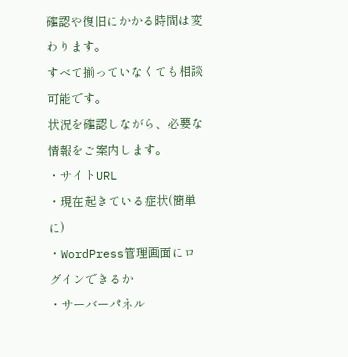確認や復旧にかかる時間は変わります。
すべて揃っていなくても相談可能です。
状況を確認しながら、必要な情報をご案内します。
・サイトURL
・現在起きている症状(簡単に)
・WordPress管理画面にログインできるか
・サーバーパネル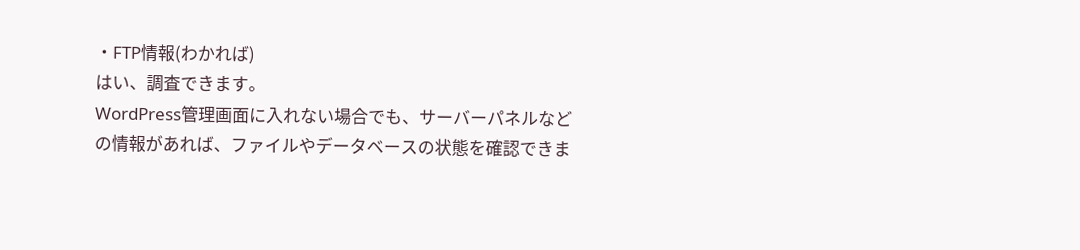・FTP情報(わかれば)
はい、調査できます。
WordPress管理画面に入れない場合でも、サーバーパネルなどの情報があれば、ファイルやデータベースの状態を確認できま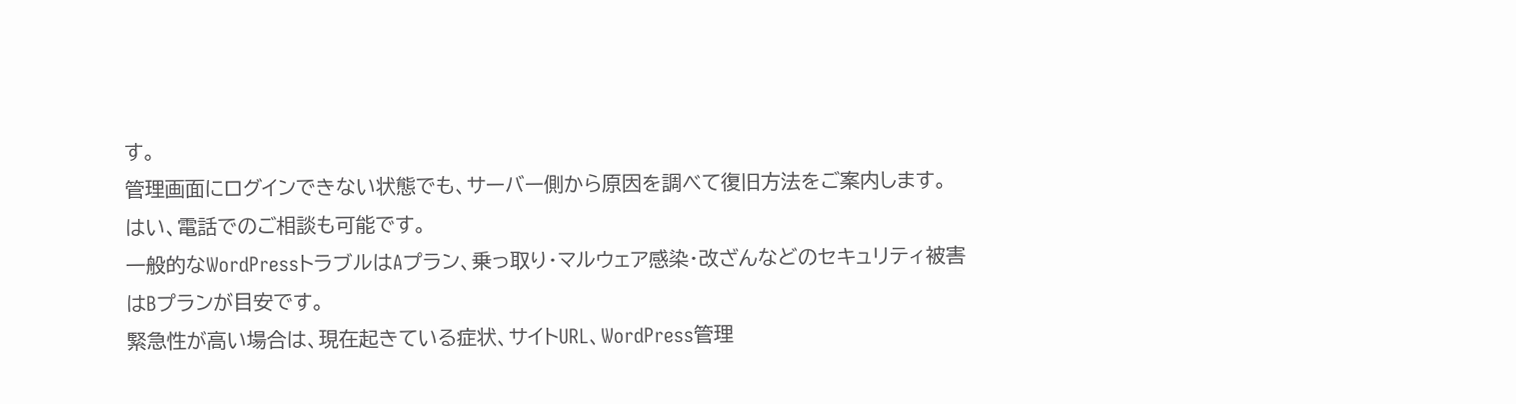す。
管理画面にログインできない状態でも、サーバー側から原因を調べて復旧方法をご案内します。
はい、電話でのご相談も可能です。
一般的なWordPressトラブルはAプラン、乗っ取り・マルウェア感染・改ざんなどのセキュリティ被害はBプランが目安です。
緊急性が高い場合は、現在起きている症状、サイトURL、WordPress管理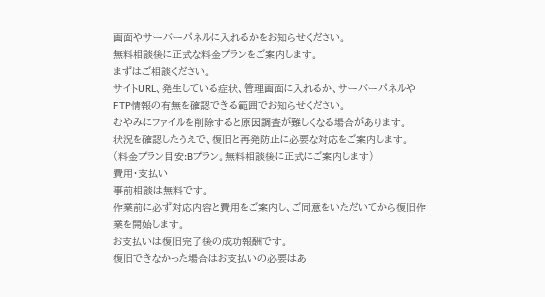画面やサーバーパネルに入れるかをお知らせください。
無料相談後に正式な料金プランをご案内します。
まずはご相談ください。
サイトURL、発生している症状、管理画面に入れるか、サーバーパネルやFTP情報の有無を確認できる範囲でお知らせください。
むやみにファイルを削除すると原因調査が難しくなる場合があります。
状況を確認したうえで、復旧と再発防止に必要な対応をご案内します。
(料金プラン目安:Bプラン。無料相談後に正式にご案内します)
費用・支払い
事前相談は無料です。
作業前に必ず対応内容と費用をご案内し、ご同意をいただいてから復旧作業を開始します。
お支払いは復旧完了後の成功報酬です。
復旧できなかった場合はお支払いの必要はあ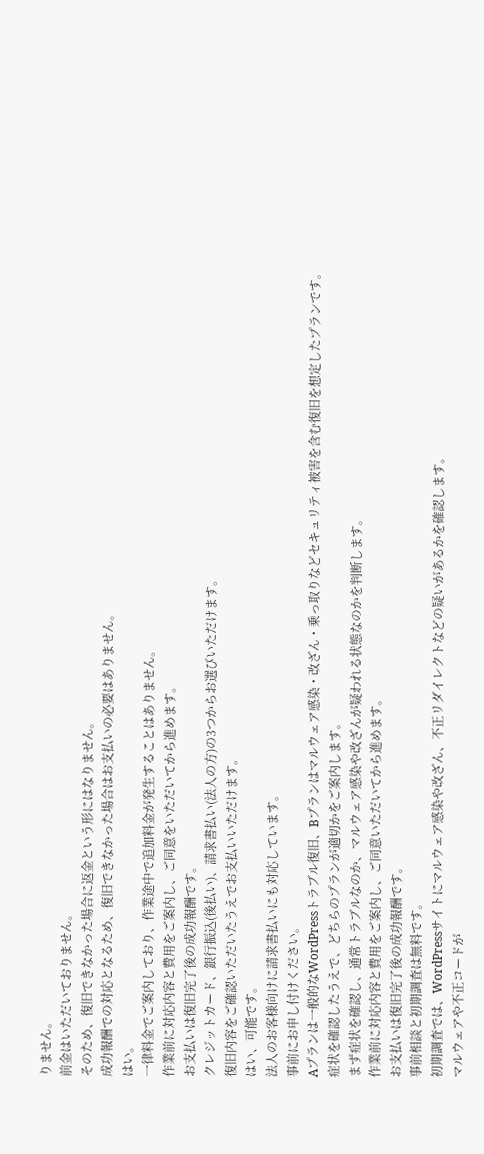りません。
前金はいただいておりません。
そのため、復旧できなかった場合に返金という形にはなりません。
成功報酬での対応となるため、復旧できなかった場合はお支払いの必要はありません。
はい。
一律料金でご案内しており、作業途中で追加料金が発生することはありません。
作業前に対応内容と費用をご案内し、ご同意をいただいてから進めます。
お支払いは復旧完了後の成功報酬です。
クレジットカード、銀行振込(後払い)、請求書払い(法人の方)の3つからお選びいただけます。
復旧内容をご確認いただいたうえでお支払いいただけます。
はい、可能です。
法人のお客様向けに請求書払いにも対応しています。
事前にお申し付けください。
Aプランは一般的なWordPressトラブル復旧、Bプランはマルウェア感染・改ざん・乗っ取りなどセキュリティ被害を含む復旧を想定したプランです。
症状を確認したうえで、どちらのプランが適切かをご案内します。
まず症状を確認し、通常トラブルなのか、マルウェア感染や改ざんが疑われる状態なのかを判断します。
作業前に対応内容と費用をご案内し、ご同意いただいてから進めます。
お支払いは復旧完了後の成功報酬です。
事前相談と初期調査は無料です。
初期調査では、WordPressサイトにマルウェア感染や改ざん、不正リダイレクトなどの疑いがあるかを確認します。
マルウェアや不正コードが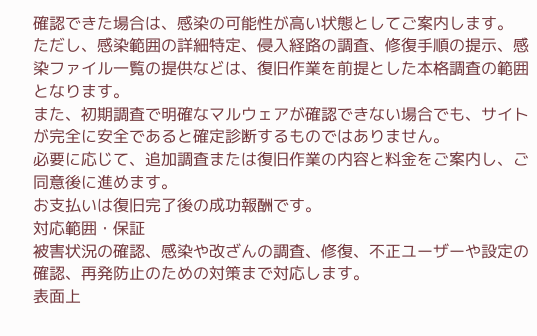確認できた場合は、感染の可能性が高い状態としてご案内します。
ただし、感染範囲の詳細特定、侵入経路の調査、修復手順の提示、感染ファイル一覧の提供などは、復旧作業を前提とした本格調査の範囲となります。
また、初期調査で明確なマルウェアが確認できない場合でも、サイトが完全に安全であると確定診断するものではありません。
必要に応じて、追加調査または復旧作業の内容と料金をご案内し、ご同意後に進めます。
お支払いは復旧完了後の成功報酬です。
対応範囲・保証
被害状況の確認、感染や改ざんの調査、修復、不正ユーザーや設定の確認、再発防止のための対策まで対応します。
表面上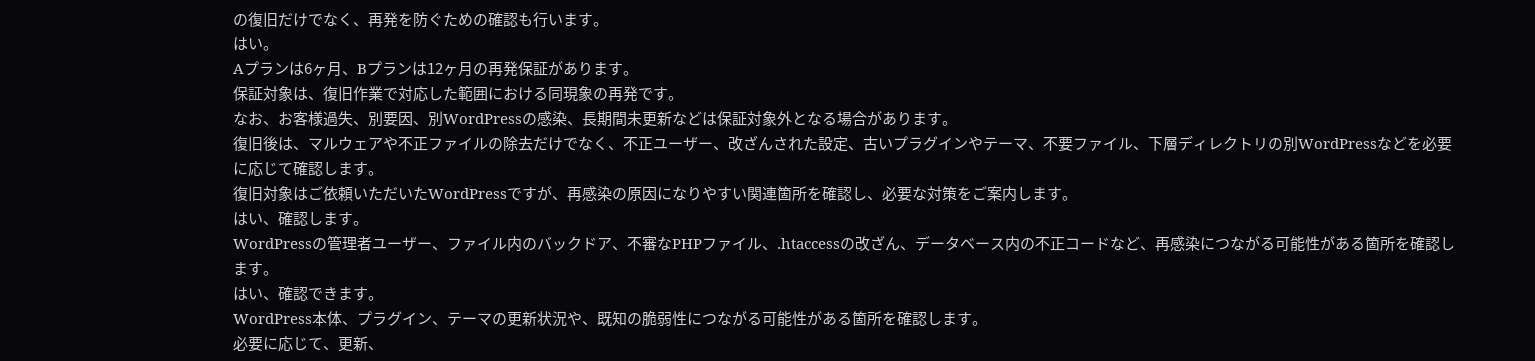の復旧だけでなく、再発を防ぐための確認も行います。
はい。
Aプランは6ヶ月、Bプランは12ヶ月の再発保証があります。
保証対象は、復旧作業で対応した範囲における同現象の再発です。
なお、お客様過失、別要因、別WordPressの感染、長期間未更新などは保証対象外となる場合があります。
復旧後は、マルウェアや不正ファイルの除去だけでなく、不正ユーザー、改ざんされた設定、古いプラグインやテーマ、不要ファイル、下層ディレクトリの別WordPressなどを必要に応じて確認します。
復旧対象はご依頼いただいたWordPressですが、再感染の原因になりやすい関連箇所を確認し、必要な対策をご案内します。
はい、確認します。
WordPressの管理者ユーザー、ファイル内のバックドア、不審なPHPファイル、.htaccessの改ざん、データベース内の不正コードなど、再感染につながる可能性がある箇所を確認します。
はい、確認できます。
WordPress本体、プラグイン、テーマの更新状況や、既知の脆弱性につながる可能性がある箇所を確認します。
必要に応じて、更新、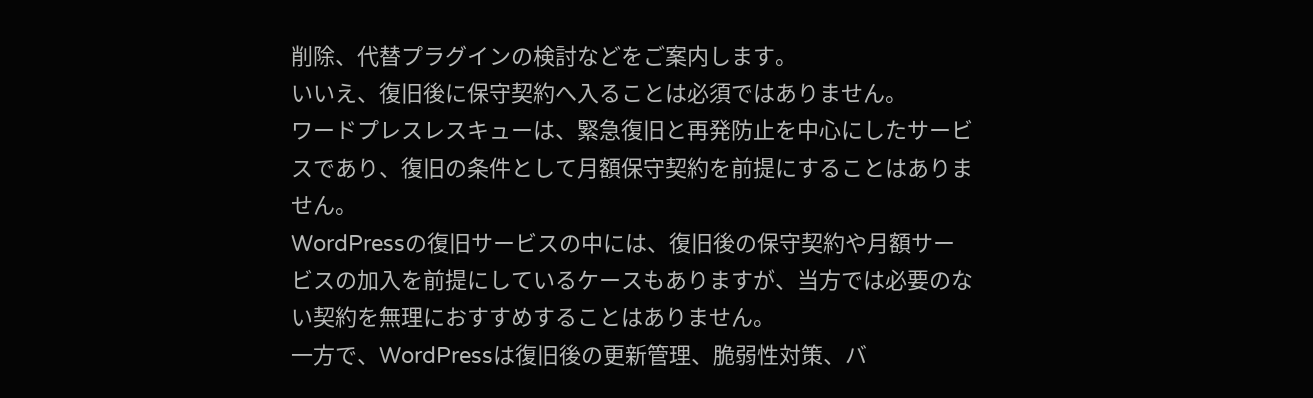削除、代替プラグインの検討などをご案内します。
いいえ、復旧後に保守契約へ入ることは必須ではありません。
ワードプレスレスキューは、緊急復旧と再発防止を中心にしたサービスであり、復旧の条件として月額保守契約を前提にすることはありません。
WordPressの復旧サービスの中には、復旧後の保守契約や月額サービスの加入を前提にしているケースもありますが、当方では必要のない契約を無理におすすめすることはありません。
一方で、WordPressは復旧後の更新管理、脆弱性対策、バ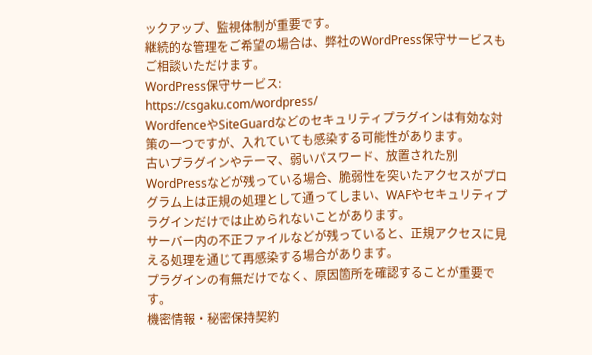ックアップ、監視体制が重要です。
継続的な管理をご希望の場合は、弊社のWordPress保守サービスもご相談いただけます。
WordPress保守サービス:
https://csgaku.com/wordpress/
WordfenceやSiteGuardなどのセキュリティプラグインは有効な対策の一つですが、入れていても感染する可能性があります。
古いプラグインやテーマ、弱いパスワード、放置された別WordPressなどが残っている場合、脆弱性を突いたアクセスがプログラム上は正規の処理として通ってしまい、WAFやセキュリティプラグインだけでは止められないことがあります。
サーバー内の不正ファイルなどが残っていると、正規アクセスに見える処理を通じて再感染する場合があります。
プラグインの有無だけでなく、原因箇所を確認することが重要です。
機密情報・秘密保持契約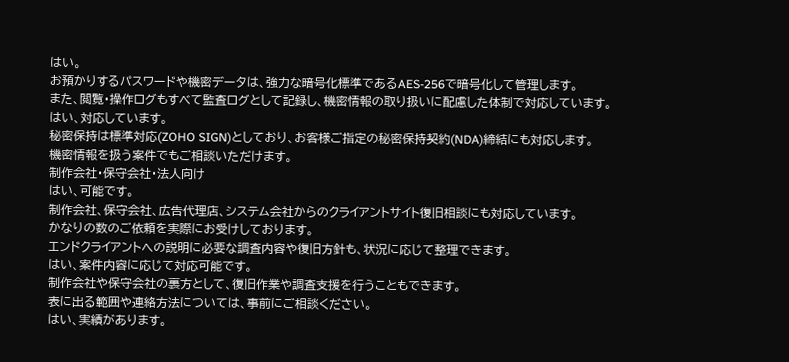はい。
お預かりするパスワードや機密データは、強力な暗号化標準であるAES-256で暗号化して管理します。
また、閲覧・操作ログもすべて監査ログとして記録し、機密情報の取り扱いに配慮した体制で対応しています。
はい、対応しています。
秘密保持は標準対応(ZOHO SIGN)としており、お客様ご指定の秘密保持契約(NDA)締結にも対応します。
機密情報を扱う案件でもご相談いただけます。
制作会社・保守会社・法人向け
はい、可能です。
制作会社、保守会社、広告代理店、システム会社からのクライアントサイト復旧相談にも対応しています。
かなりの数のご依頼を実際にお受けしております。
エンドクライアントへの説明に必要な調査内容や復旧方針も、状況に応じて整理できます。
はい、案件内容に応じて対応可能です。
制作会社や保守会社の裏方として、復旧作業や調査支援を行うこともできます。
表に出る範囲や連絡方法については、事前にご相談ください。
はい、実績があります。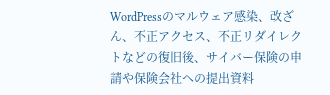WordPressのマルウェア感染、改ざん、不正アクセス、不正リダイレクトなどの復旧後、サイバー保険の申請や保険会社への提出資料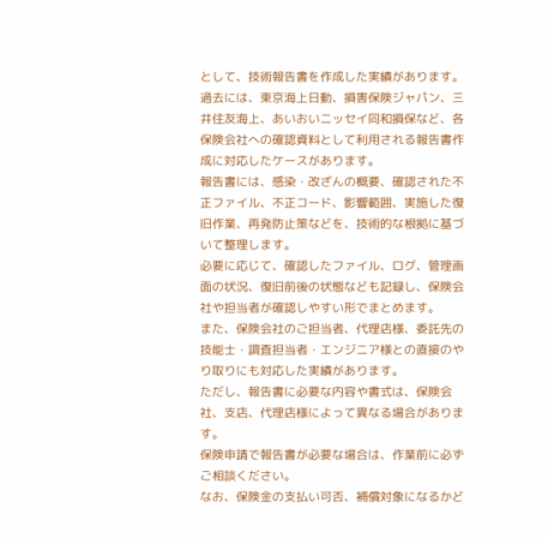として、技術報告書を作成した実績があります。
過去には、東京海上日動、損害保険ジャパン、三井住友海上、あいおいニッセイ同和損保など、各保険会社への確認資料として利用される報告書作成に対応したケースがあります。
報告書には、感染・改ざんの概要、確認された不正ファイル、不正コード、影響範囲、実施した復旧作業、再発防止策などを、技術的な根拠に基づいて整理します。
必要に応じて、確認したファイル、ログ、管理画面の状況、復旧前後の状態なども記録し、保険会社や担当者が確認しやすい形でまとめます。
また、保険会社のご担当者、代理店様、委託先の技能士・調査担当者・エンジニア様との直接のやり取りにも対応した実績があります。
ただし、報告書に必要な内容や書式は、保険会社、支店、代理店様によって異なる場合があります。
保険申請で報告書が必要な場合は、作業前に必ずご相談ください。
なお、保険金の支払い可否、補償対象になるかど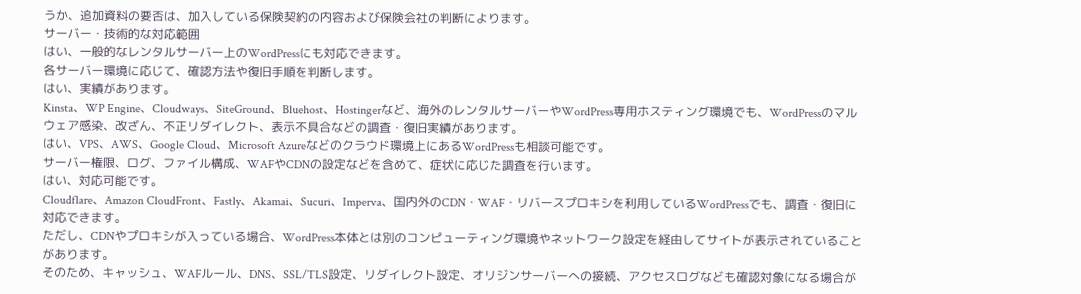うか、追加資料の要否は、加入している保険契約の内容および保険会社の判断によります。
サーバー・技術的な対応範囲
はい、一般的なレンタルサーバー上のWordPressにも対応できます。
各サーバー環境に応じて、確認方法や復旧手順を判断します。
はい、実績があります。
Kinsta、WP Engine、Cloudways、SiteGround、Bluehost、Hostingerなど、海外のレンタルサーバーやWordPress専用ホスティング環境でも、WordPressのマルウェア感染、改ざん、不正リダイレクト、表示不具合などの調査・復旧実績があります。
はい、VPS、AWS、Google Cloud、Microsoft Azureなどのクラウド環境上にあるWordPressも相談可能です。
サーバー権限、ログ、ファイル構成、WAFやCDNの設定などを含めて、症状に応じた調査を行います。
はい、対応可能です。
Cloudflare、Amazon CloudFront、Fastly、Akamai、Sucuri、Imperva、国内外のCDN・WAF・リバースプロキシを利用しているWordPressでも、調査・復旧に対応できます。
ただし、CDNやプロキシが入っている場合、WordPress本体とは別のコンピューティング環境やネットワーク設定を経由してサイトが表示されていることがあります。
そのため、キャッシュ、WAFルール、DNS、SSL/TLS設定、リダイレクト設定、オリジンサーバーへの接続、アクセスログなども確認対象になる場合が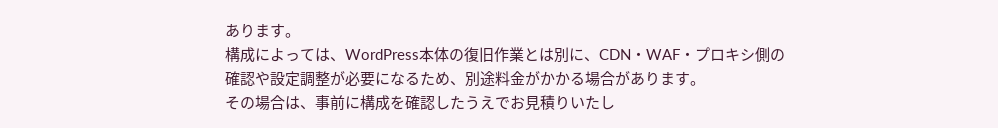あります。
構成によっては、WordPress本体の復旧作業とは別に、CDN・WAF・プロキシ側の確認や設定調整が必要になるため、別途料金がかかる場合があります。
その場合は、事前に構成を確認したうえでお見積りいたし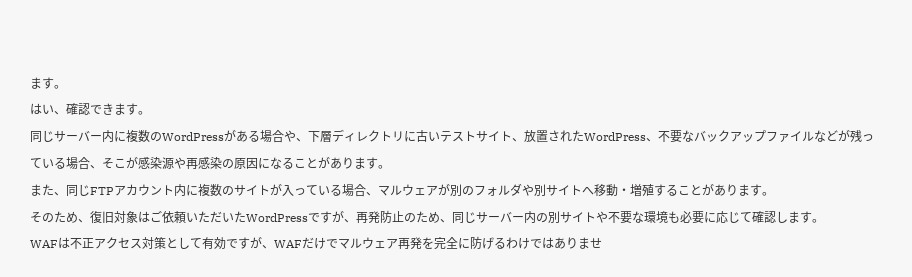ます。
はい、確認できます。
同じサーバー内に複数のWordPressがある場合や、下層ディレクトリに古いテストサイト、放置されたWordPress、不要なバックアップファイルなどが残っている場合、そこが感染源や再感染の原因になることがあります。
また、同じFTPアカウント内に複数のサイトが入っている場合、マルウェアが別のフォルダや別サイトへ移動・増殖することがあります。
そのため、復旧対象はご依頼いただいたWordPressですが、再発防止のため、同じサーバー内の別サイトや不要な環境も必要に応じて確認します。
WAFは不正アクセス対策として有効ですが、WAFだけでマルウェア再発を完全に防げるわけではありませ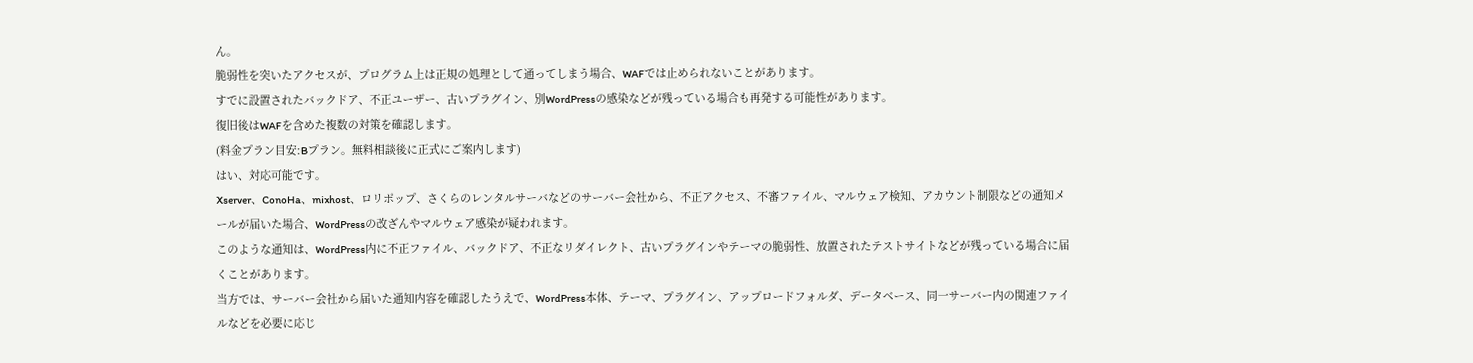ん。
脆弱性を突いたアクセスが、プログラム上は正規の処理として通ってしまう場合、WAFでは止められないことがあります。
すでに設置されたバックドア、不正ユーザー、古いプラグイン、別WordPressの感染などが残っている場合も再発する可能性があります。
復旧後はWAFを含めた複数の対策を確認します。
(料金プラン目安:Bプラン。無料相談後に正式にご案内します)
はい、対応可能です。
Xserver、ConoHa、mixhost、ロリポップ、さくらのレンタルサーバなどのサーバー会社から、不正アクセス、不審ファイル、マルウェア検知、アカウント制限などの通知メールが届いた場合、WordPressの改ざんやマルウェア感染が疑われます。
このような通知は、WordPress内に不正ファイル、バックドア、不正なリダイレクト、古いプラグインやテーマの脆弱性、放置されたテストサイトなどが残っている場合に届くことがあります。
当方では、サーバー会社から届いた通知内容を確認したうえで、WordPress本体、テーマ、プラグイン、アップロードフォルダ、データベース、同一サーバー内の関連ファイルなどを必要に応じ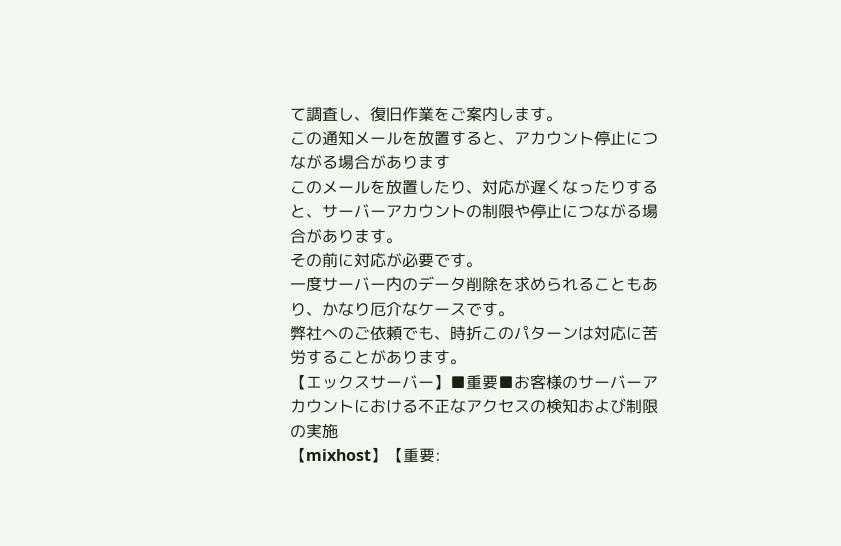て調査し、復旧作業をご案内します。
この通知メールを放置すると、アカウント停止につながる場合があります
このメールを放置したり、対応が遅くなったりすると、サーバーアカウントの制限や停止につながる場合があります。
その前に対応が必要です。
一度サーバー内のデータ削除を求められることもあり、かなり厄介なケースです。
弊社へのご依頼でも、時折このパターンは対応に苦労することがあります。
【エックスサーバー】■重要■お客様のサーバーアカウントにおける不正なアクセスの検知および制限の実施
【mixhost】【重要: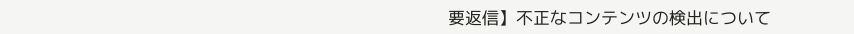要返信】不正なコンテンツの検出について